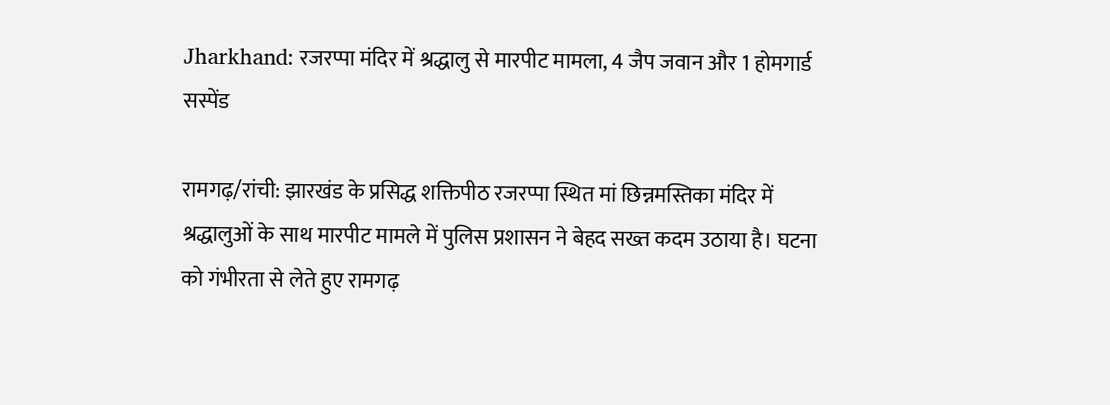Jharkhand: रजरप्पा मंदिर में श्रद्धालु से मारपीट मामला, 4 जैप जवान और 1 होमगार्ड सस्पेंड

रामगढ़/रांची: झारखंड के प्रसिद्ध शक्तिपीठ रजरप्पा स्थित मां छिन्नमस्तिका मंदिर में श्रद्धालुओं के साथ मारपीट मामले में पुलिस प्रशासन ने बेहद सख्त कदम उठाया है। घटना को गंभीरता से लेते हुए रामगढ़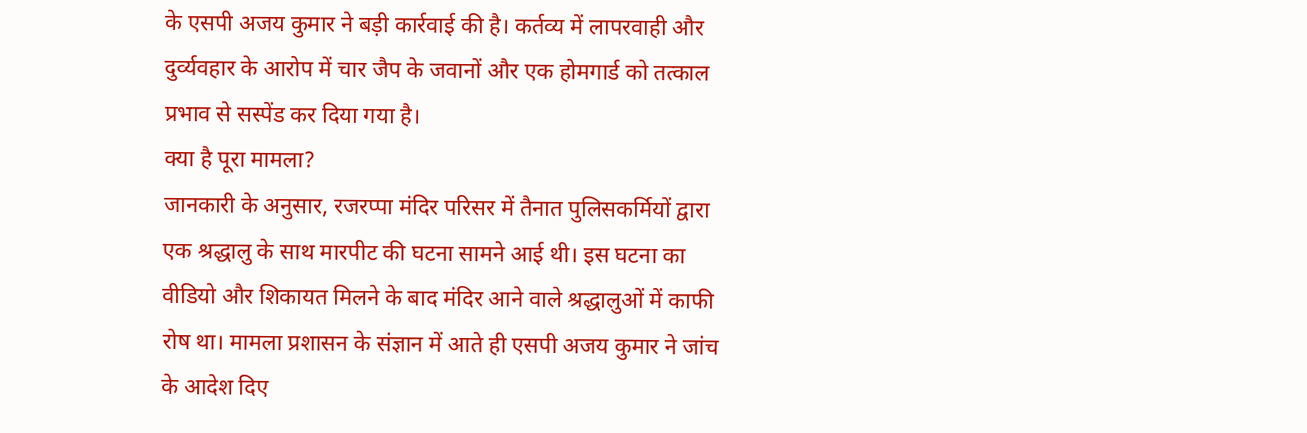के एसपी अजय कुमार ने बड़ी कार्रवाई की है। कर्तव्य में लापरवाही और दुर्व्यवहार के आरोप में चार जैप के जवानों और एक होमगार्ड को तत्काल प्रभाव से सस्पेंड कर दिया गया है।
क्या है पूरा मामला?
जानकारी के अनुसार, रजरप्पा मंदिर परिसर में तैनात पुलिसकर्मियों द्वारा एक श्रद्धालु के साथ मारपीट की घटना सामने आई थी। इस घटना का वीडियो और शिकायत मिलने के बाद मंदिर आने वाले श्रद्धालुओं में काफी रोष था। मामला प्रशासन के संज्ञान में आते ही एसपी अजय कुमार ने जांच के आदेश दिए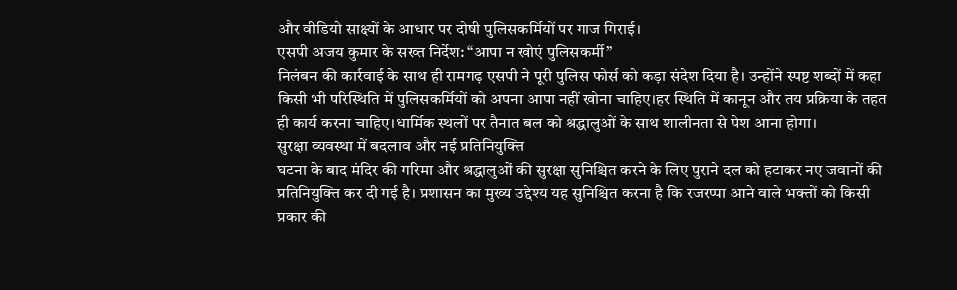और वीडियो साक्ष्यों के आधार पर दोषी पुलिसकर्मियों पर गाज गिराई।
एसपी अजय कुमार के सख्त निर्देश: “आपा न खोएं पुलिसकर्मी”
निलंबन की कार्रवाई के साथ ही रामगढ़ एसपी ने पूरी पुलिस फोर्स को कड़ा संदेश दिया है। उन्होंने स्पष्ट शब्दों में कहा किसी भी परिस्थिति में पुलिसकर्मियों को अपना आपा नहीं खोना चाहिए।हर स्थिति में कानून और तय प्रक्रिया के तहत ही कार्य करना चाहिए।धार्मिक स्थलों पर तैनात बल को श्रद्धालुओं के साथ शालीनता से पेश आना होगा।
सुरक्षा व्यवस्था में बदलाव और नई प्रतिनियुक्ति
घटना के बाद मंदिर की गरिमा और श्रद्धालुओं की सुरक्षा सुनिश्चित करने के लिए पुराने दल को हटाकर नए जवानों की प्रतिनियुक्ति कर दी गई है। प्रशासन का मुख्य उद्देश्य यह सुनिश्चित करना है कि रजरप्पा आने वाले भक्तों को किसी प्रकार की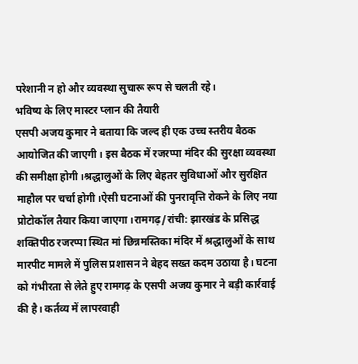परेशानी न हो और व्यवस्था सुचारू रूप से चलती रहे।
भविष्य के लिए मास्टर प्लान की तैयारी
एसपी अजय कुमार ने बताया कि जल्द ही एक उच्च स्तरीय बैठक आयोजित की जाएगी। इस बैठक में रजरप्पा मंदिर की सुरक्षा व्यवस्था की समीक्षा होगी।श्रद्धालुओं के लिए बेहतर सुविधाओं और सुरक्षित माहौल पर चर्चा होगी।ऐसी घटनाओं की पुनरावृत्ति रोकने के लिए नया प्रोटोकॉल तैयार किया जाएगा।रामगढ़/रांची: झारखंड के प्रसिद्ध शक्तिपीठ रजरप्पा स्थित मां छिन्नमस्तिका मंदिर में श्रद्धालुओं के साथ मारपीट मामले में पुलिस प्रशासन ने बेहद सख्त कदम उठाया है। घटना को गंभीरता से लेते हुए रामगढ़ के एसपी अजय कुमार ने बड़ी कार्रवाई की है। कर्तव्य में लापरवाही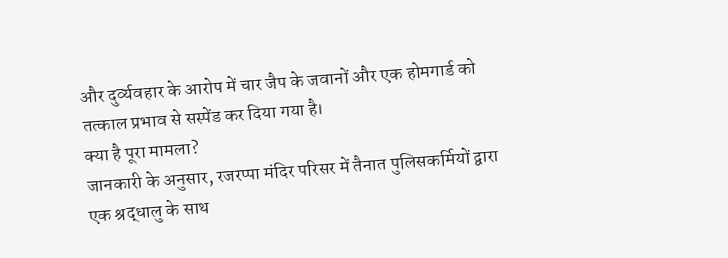और दुर्व्यवहार के आरोप में चार जैप के जवानों और एक होमगार्ड को तत्काल प्रभाव से सस्पेंड कर दिया गया है।
क्या है पूरा मामला?
जानकारी के अनुसार, रजरप्पा मंदिर परिसर में तैनात पुलिसकर्मियों द्वारा एक श्रद्धालु के साथ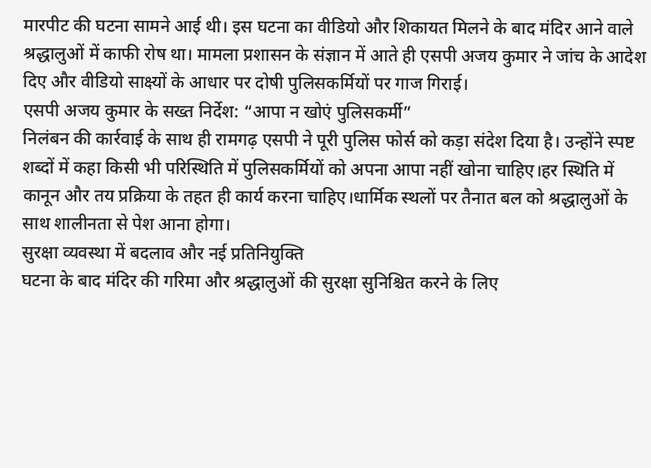मारपीट की घटना सामने आई थी। इस घटना का वीडियो और शिकायत मिलने के बाद मंदिर आने वाले श्रद्धालुओं में काफी रोष था। मामला प्रशासन के संज्ञान में आते ही एसपी अजय कुमार ने जांच के आदेश दिए और वीडियो साक्ष्यों के आधार पर दोषी पुलिसकर्मियों पर गाज गिराई।
एसपी अजय कुमार के सख्त निर्देश: “आपा न खोएं पुलिसकर्मी”
निलंबन की कार्रवाई के साथ ही रामगढ़ एसपी ने पूरी पुलिस फोर्स को कड़ा संदेश दिया है। उन्होंने स्पष्ट शब्दों में कहा किसी भी परिस्थिति में पुलिसकर्मियों को अपना आपा नहीं खोना चाहिए।हर स्थिति में कानून और तय प्रक्रिया के तहत ही कार्य करना चाहिए।धार्मिक स्थलों पर तैनात बल को श्रद्धालुओं के साथ शालीनता से पेश आना होगा।
सुरक्षा व्यवस्था में बदलाव और नई प्रतिनियुक्ति
घटना के बाद मंदिर की गरिमा और श्रद्धालुओं की सुरक्षा सुनिश्चित करने के लिए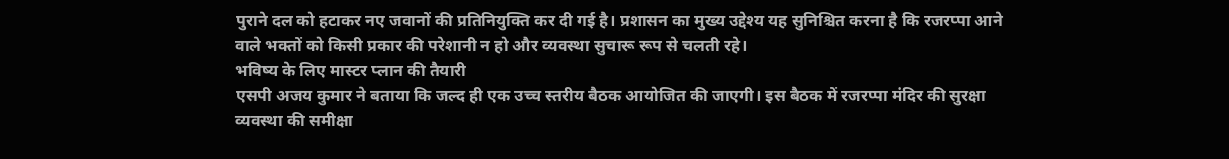पुराने दल को हटाकर नए जवानों की प्रतिनियुक्ति कर दी गई है। प्रशासन का मुख्य उद्देश्य यह सुनिश्चित करना है कि रजरप्पा आने वाले भक्तों को किसी प्रकार की परेशानी न हो और व्यवस्था सुचारू रूप से चलती रहे।
भविष्य के लिए मास्टर प्लान की तैयारी
एसपी अजय कुमार ने बताया कि जल्द ही एक उच्च स्तरीय बैठक आयोजित की जाएगी। इस बैठक में रजरप्पा मंदिर की सुरक्षा व्यवस्था की समीक्षा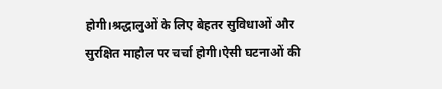होगी।श्रद्धालुओं के लिए बेहतर सुविधाओं और सुरक्षित माहौल पर चर्चा होगी।ऐसी घटनाओं की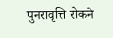पुनरावृत्ति रोकने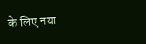के लिए नया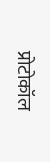प्रोटोकॉल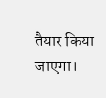तैयार किया जाएगा।